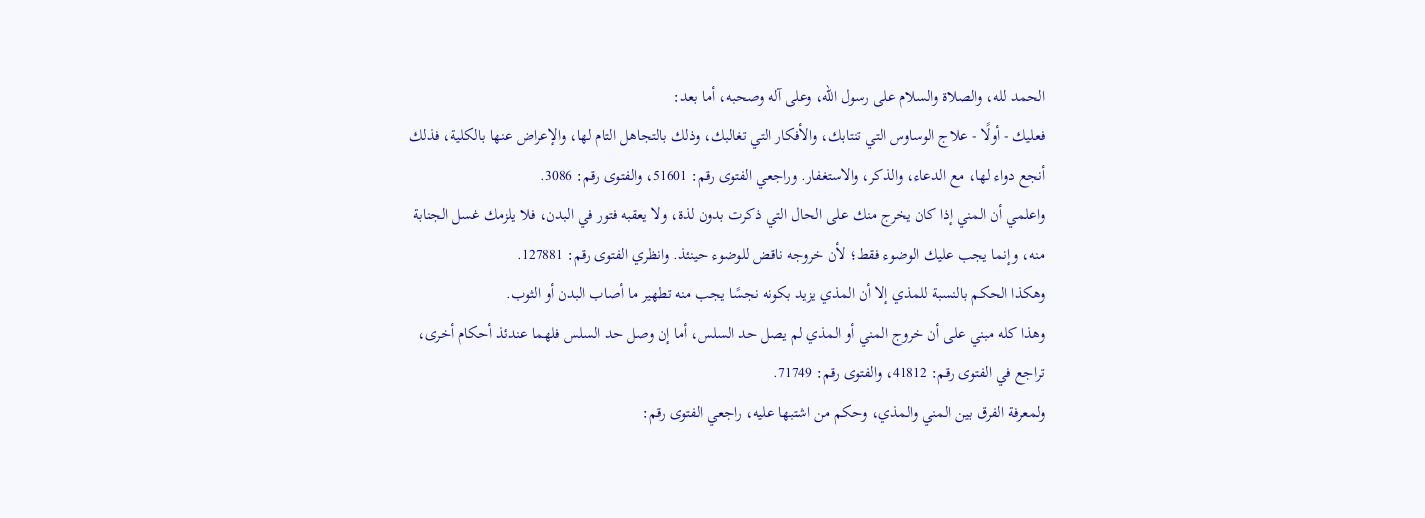الحمد لله، والصلاة والسلام على رسول الله، وعلى آله وصحبه، أما بعد:
فعليك - أولًا - علاج الوساوس التي تنتابك، والأفكار التي تغالبك، وذلك بالتجاهل التام لها، والإعراض عنها بالكلية، فذلك أنجع دواء لها، مع الدعاء، والذكر، والاستغفار. وراجعي الفتوى رقم: 51601، والفتوى رقم: 3086.
واعلمي أن المني إذا كان يخرج منك على الحال التي ذكرت بدون لذة، ولا يعقبه فتور في البدن، فلا يلزمك غسل الجنابة منه، وإنما يجب عليك الوضوء فقط؛ لأن خروجه ناقض للوضوء حينئذ. وانظري الفتوى رقم: 127881.
وهكذا الحكم بالنسبة للمذي إلا أن المذي يزيد بكونه نجسًا يجب منه تطهير ما أصاب البدن أو الثوب.
وهذا كله مبني على أن خروج المني أو المذي لم يصل حد السلس، أما إن وصل حد السلس فلهما عندئذ أحكام أخرى، تراجع في الفتوى رقم: 41812، والفتوى رقم: 71749.
ولمعرفة الفرق بين المني والمذي، وحكم من اشتبها عليه، راجعي الفتوى رقم: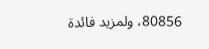80856، ولمزيد فائدة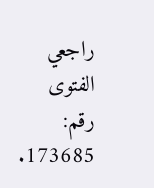راجعي الفتوى رقم: 173685.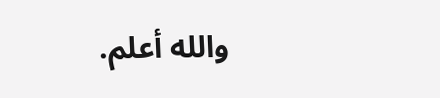والله أعلم.